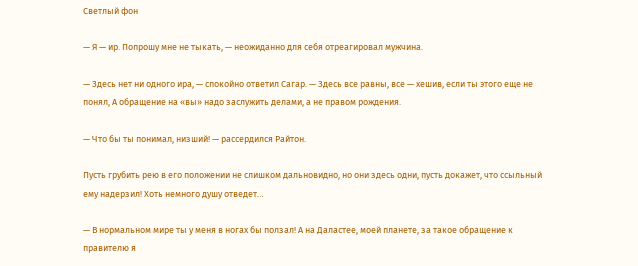Светлый фон

— Я — ир. Попрошу мне не тыкать, — неожиданно для себя отреагировал мужчина.

— Здесь нет ни одного ира, — спокойно ответил Сагар. — Здесь все равны, все — хешив, если ты этого еще не понял, А обращение на «вы» надо заслужить делами, а не правом рождения.

— Что бы ты понимал, низший! — рассердился Райтон.

Пусть грубить рею в его положении не слишком дальновидно, но они здесь одни, пусть докажет, что ссыльный ему надерзил! Хоть немного душу отведет…

— В нормальном мире ты у меня в ногах бы ползал! А на Даластее, моей планете, за такое обращение к правителю я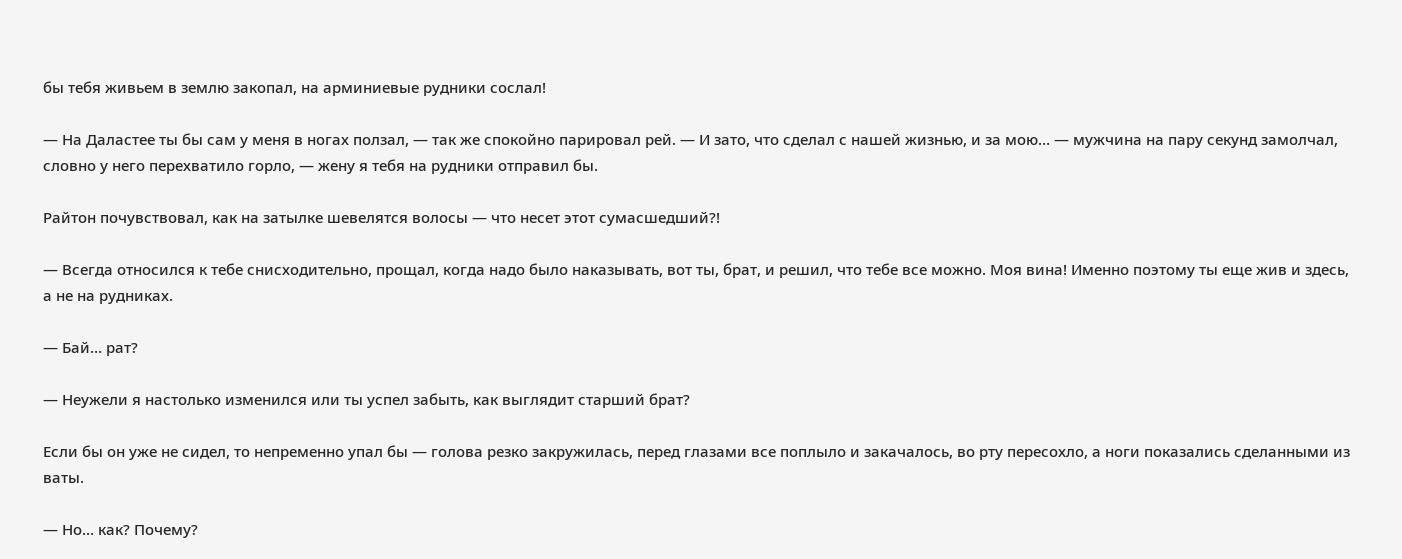бы тебя живьем в землю закопал, на арминиевые рудники сослал!

— На Даластее ты бы сам у меня в ногах ползал, — так же спокойно парировал рей. — И зато, что сделал с нашей жизнью, и за мою… — мужчина на пару секунд замолчал, словно у него перехватило горло, — жену я тебя на рудники отправил бы.

Райтон почувствовал, как на затылке шевелятся волосы — что несет этот сумасшедший?!

— Всегда относился к тебе снисходительно, прощал, когда надо было наказывать, вот ты, брат, и решил, что тебе все можно. Моя вина! Именно поэтому ты еще жив и здесь, а не на рудниках.

— Бай… рат?

— Неужели я настолько изменился или ты успел забыть, как выглядит старший брат?

Если бы он уже не сидел, то непременно упал бы — голова резко закружилась, перед глазами все поплыло и закачалось, во рту пересохло, а ноги показались сделанными из ваты.

— Но… как? Почему?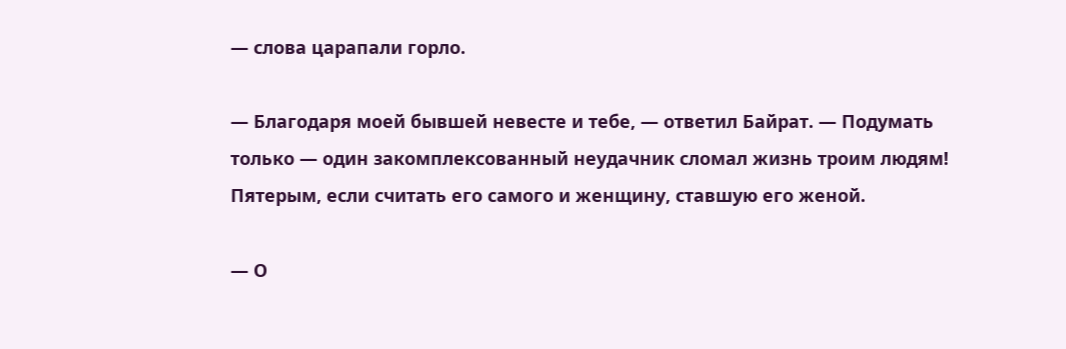— слова царапали горло.

— Благодаря моей бывшей невесте и тебе, — ответил Байрат. — Подумать только — один закомплексованный неудачник сломал жизнь троим людям! Пятерым, если считать его самого и женщину, ставшую его женой.

— О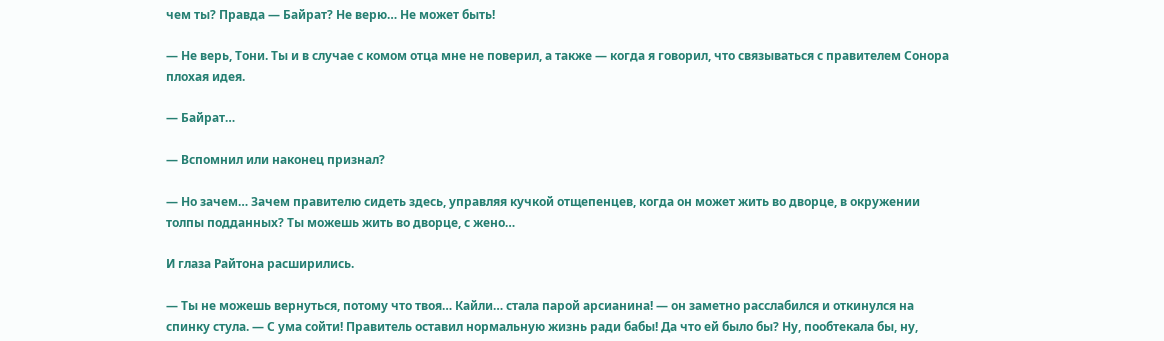чем ты? Правда — Байрат? Не верю… Не может быть!

— Не верь, Тони. Ты и в случае с комом отца мне не поверил, а также — когда я говорил, что связываться с правителем Сонора плохая идея.

— Байрат…

— Вспомнил или наконец признал?

— Но зачем… Зачем правителю сидеть здесь, управляя кучкой отщепенцев, когда он может жить во дворце, в окружении толпы подданных? Ты можешь жить во дворце, с жено…

И глаза Райтона расширились.

— Ты не можешь вернуться, потому что твоя… Кайли… стала парой арсианина! — он заметно расслабился и откинулся на спинку стула. — С ума сойти! Правитель оставил нормальную жизнь ради бабы! Да что ей было бы? Ну, пообтекала бы, ну,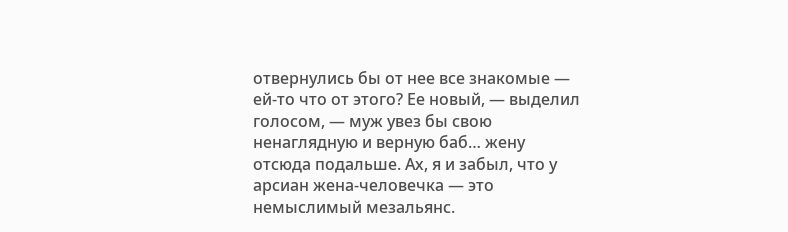отвернулись бы от нее все знакомые — ей-то что от этого? Ее новый, — выделил голосом, — муж увез бы свою ненаглядную и верную баб… жену отсюда подальше. Ах, я и забыл, что у арсиан жена-человечка — это немыслимый мезальянс.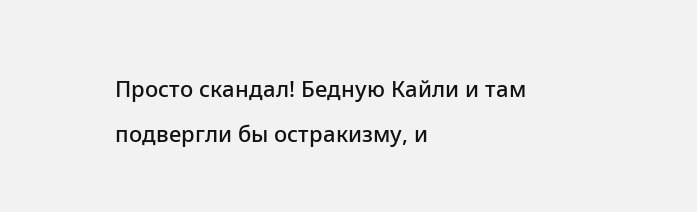Просто скандал! Бедную Кайли и там подвергли бы остракизму, и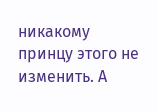никакому принцу этого не изменить. А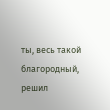ты, весь такой благородный, решил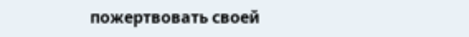пожертвовать своей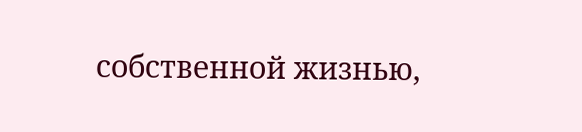собственной жизнью,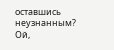оставшись неузнанным? Ой,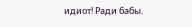идиот! Ради бабы.